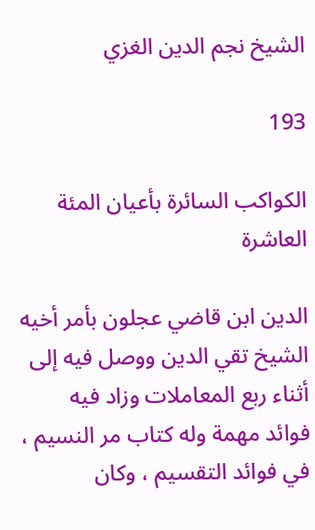الشيخ نجم الدين الغزي

193

الكواكب السائرة بأعيان المئة العاشرة

الدين ابن قاضي عجلون بأمر أخيه الشيخ تقي الدين ووصل فيه إلى أثناء ربع المعاملات وزاد فيه فوائد مهمة وله كتاب مر النسيم ، في فوائد التقسيم ، وكان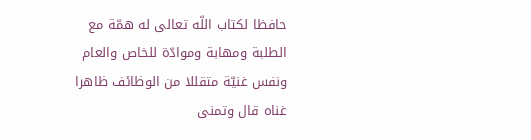حافظا لكتاب اللّه تعالى له همّة مع الطلبة ومهابة وموادّة للخاص والعام ونفس غنيّة متقللا من الوظائف ظاهرا غناه قال وتمنى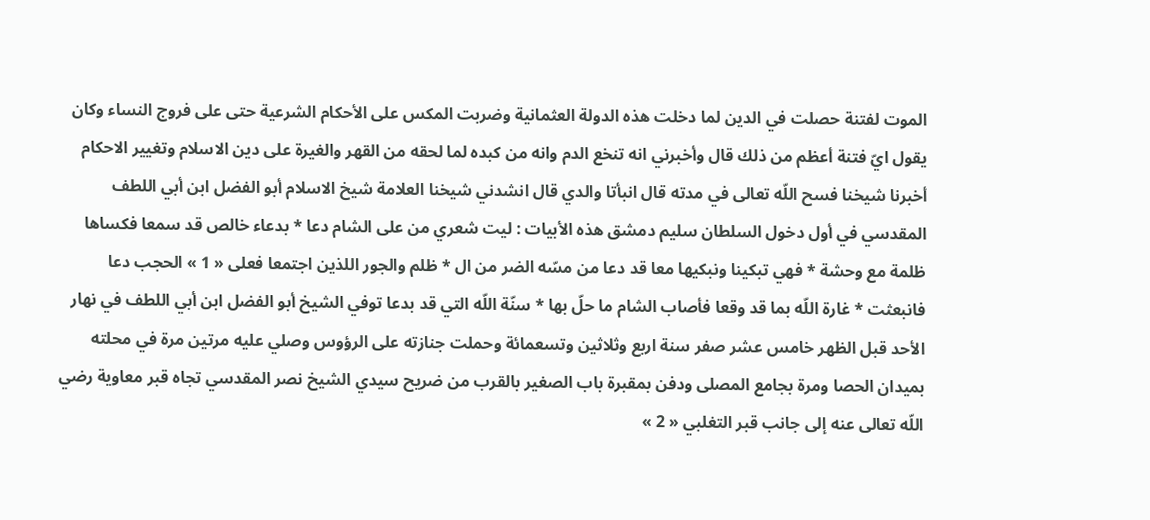الموت لفتنة حصلت في الدين لما دخلت هذه الدولة العثمانية وضربت المكس على الأحكام الشرعية حتى على فروج النساء وكان يقول ايّ فتنة أعظم من ذلك قال وأخبرني انه تنخع الدم وانه من كبده لما لحقه من القهر والغيرة على دين الاسلام وتغيير الاحكام أخبرنا شيخنا فسح اللّه تعالى في مدته قال انبأتا والدي قال انشدني شيخنا العلامة شيخ الاسلام أبو الفضل ابن أبي اللطف المقدسي في أول دخول السلطان سليم دمشق هذه الأبيات : ليت شعري من على الشام دعا * بدعاء خالص قد سمعا فكساها ظلمة مع وحشة * فهي تبكينا ونبكيها معا قد دعا من مسّه الضر من ال * ظلم والجور اللذين اجتمعا فعلى « 1 » الحجب دعا فانبعثت * غارة اللّه بما قد وقعا فأصاب الشام ما حلّ بها * سنّة اللّه التي قد بدعا توفي الشيخ أبو الفضل ابن أبي اللطف في نهار الأحد قبل الظهر خامس عشر صفر سنة اربع وثلاثين وتسعمائة وحملت جنازته على الرؤوس وصلي عليه مرتين مرة في محلته بميدان الحصا ومرة بجامع المصلى ودفن بمقبرة باب الصغير بالقرب من ضريح سيدي الشيخ نصر المقدسي تجاه قبر معاوية رضي اللّه تعالى عنه إلى جانب قبر التغلبي « 2 »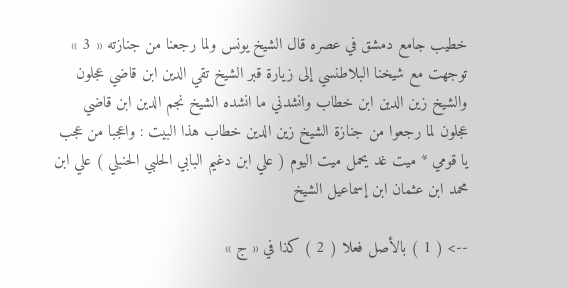خطيب جامع دمشق في عصره قال الشيخ يونس ولما رجعنا من جنازته « 3 » توجهت مع شيخنا البلاطنسي إلى زيارة قبر الشيخ تقي الدين ابن قاضي عجلون والشيخ زين الدين ابن خطاب وانشدني ما انشده الشيخ نجم الدين ابن قاضي عجلون لما رجعوا من جنازة الشيخ زين الدين خطاب هذا البيت : واعجبا من عجب يا قومي * ميت غد يحمل ميت اليوم ( علي ابن دغيم البابي الحلبي الحنبلي ) علي ابن محمد ابن عثمان ابن إسماعيل الشيخ

--> ( 1 ) بالأصل فعلا ( 2 ) كذا في « ج »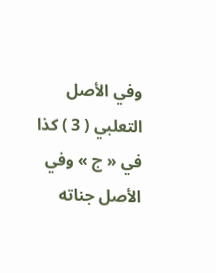وفي الأصل التعلبي ( 3 ) كذا في « ج » وفي الأصل جناته